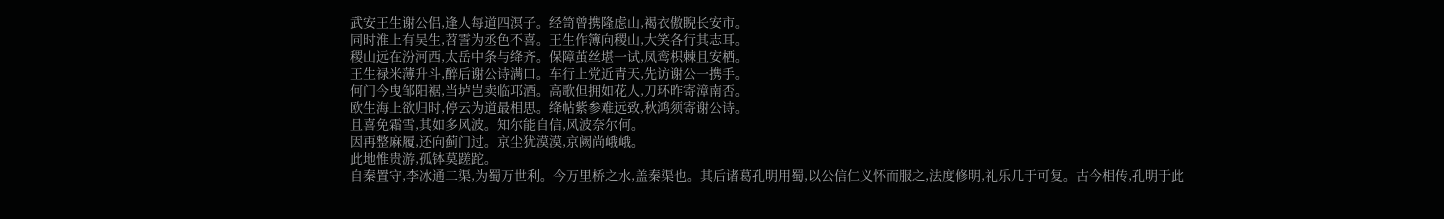武安王生谢公侣,逢人每道四溟子。经笥曾携隆虑山,褐衣傲睨长安市。
同时淮上有吴生,苕霅为丞色不喜。王生作簿向稷山,大笑各行其志耳。
稷山远在汾河西,太岳中条与绛齐。保障茧丝堪一试,凤鸾枳棘且安栖。
王生禄米薄升斗,醉后谢公诗满口。车行上党近青天,先访谢公一携手。
何门今曳邹阳裾,当垆岂卖临邛酒。高歌但拥如花人,刀环昨寄漳南否。
欧生海上欲归时,停云为道最相思。绛帖紫参难远致,秋鸿须寄谢公诗。
且喜免霜雪,其如多风波。知尔能自信,风波奈尔何。
因再整麻履,还向蓟门过。京尘犹漠漠,京阙尚峨峨。
此地惟贵游,孤钵莫蹉跎。
自秦置守,李冰通二渠,为蜀万世利。今万里桥之水,盖秦渠也。其后诸葛孔明用蜀,以公信仁义怀而服之,法度修明,礼乐几于可复。古今相传,孔明于此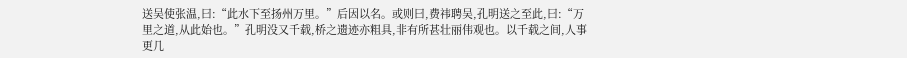送吴使张温,曰:“此水下至扬州万里。”后因以名。或则曰,费祎聘吴,孔明送之至此,曰:“万里之道,从此始也。”孔明没又千载,桥之遗迹亦粗具,非有所甚壮丽伟观也。以千载之间,人事更几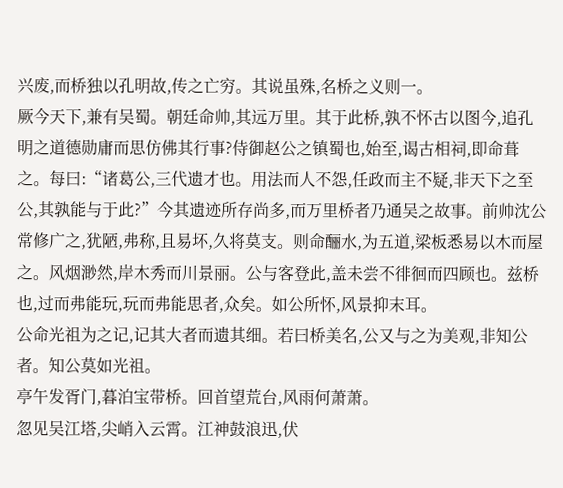兴废,而桥独以孔明故,传之亡穷。其说虽殊,名桥之义则一。
厥今天下,兼有吴蜀。朝廷命帅,其远万里。其于此桥,孰不怀古以图今,追孔明之道德勋庸而思仿佛其行事?侍御赵公之镇蜀也,始至,谒古相祠,即命葺之。每曰:“诸葛公,三代遗才也。用法而人不怨,任政而主不疑,非天下之至公,其孰能与于此?”今其遗迹所存尚多,而万里桥者乃通吴之故事。前帅沈公常修广之,犹陋,弗称,且易坏,久将莫支。则命酾水,为五道,梁板悉易以木而屋之。风烟渺然,岸木秀而川景丽。公与客登此,盖未尝不徘徊而四顾也。兹桥也,过而弗能玩,玩而弗能思者,众矣。如公所怀,风景抑末耳。
公命光祖为之记,记其大者而遗其细。若曰桥美名,公又与之为美观,非知公者。知公莫如光祖。
亭午发胥门,暮泊宝带桥。回首望荒台,风雨何萧萧。
忽见吴江塔,尖峭入云霄。江神鼓浪迅,伏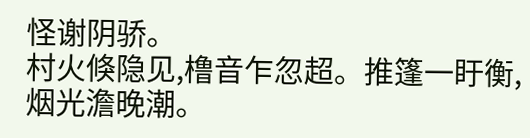怪谢阴骄。
村火倏隐见,橹音乍忽超。推篷一盱衡,烟光澹晚潮。